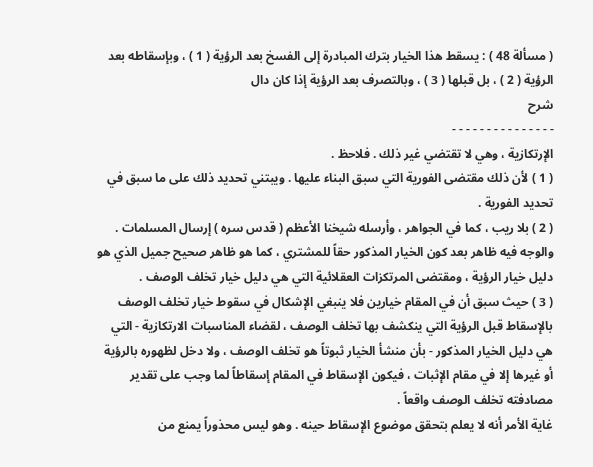( مسألة 48 ) : يسقط هذا الخيار بترك المبادرة إلى الفسخ بعد الرؤية ( 1 ) ، وبإسقاطه بعد الرؤية ( 2 ) ، بل قبلها ( 3 ) ، وبالتصرف بعد الرؤية إذا كان دال
شرح
- - - - - - - - - - - - - - -
الإرتكازية ، وهي لا تقتضي غير ذلك . فلاحظ .
( 1 ) لأن ذلك مقتضى الفورية التي سبق البناء عليها . ويبتني تحديد ذلك على ما سبق في تحديد الفورية .
( 2 ) بلا ريب ، كما في الجواهر ، وأرسله شيخنا الأعظم ( قدس سره ) إرسال المسلمات . والوجه فيه ظاهر بعد كون الخيار المذكور حقاً للمشتري ، كما هو ظاهر صحيح جميل الذي هو دليل خيار الرؤية ، ومقتضى المرتكزات العقلائية التي هي دليل خيار تخلف الوصف .
( 3 ) حيث سبق أن في المقام خيارين فلا ينبغي الإشكال في سقوط خيار تخلف الوصف بالإسقاط قبل الرؤية التي ينكشف بها تخلف الوصف ، لقضاء المناسبات الارتكازية - التي هي دليل الخيار المذكور - بأن منشأ الخيار ثبوتاً هو تخلف الوصف ، ولا دخل لظهوره بالرؤية أو غيرها إلا في مقام الإثبات ، فيكون الإسقاط في المقام إسقاطاً لما وجب على تقدير مصادفته تخلف الوصف واقعاً .
غاية الأمر أنه لا يعلم بتحقق موضوع الإسقاط حينه . وهو ليس محذوراً يمنع من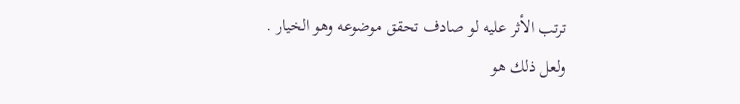ترتب الأثر عليه لو صادف تحقق موضوعه وهو الخيار .
ولعل ذلك هو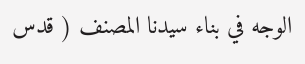الوجه في بناء سيدنا المصنف ( قدس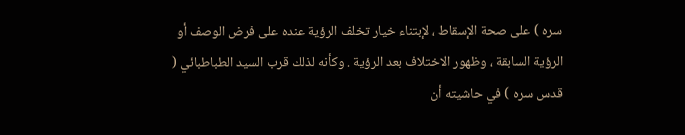سره ) على صحة الإسقاط ، لإبتناء خيار تخلف الرؤية عنده على فرض الوصف أو الرؤية السابقة ، وظهور الاختلاف بعد الرؤية . وكأنه لذلك قرب السيد الطباطبائي ( قدس سره ) في حاشيته أن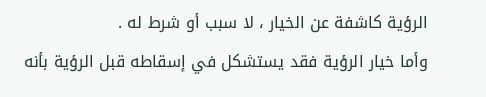الرؤية كاشفة عن الخيار ، لا سبب أو شرط له .
وأما خيار الرؤية فقد يستشكل في إسقاطه قبل الرؤية بأنه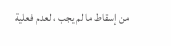من إسقاط ما لم يجب ، لعدم فعلية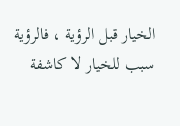الخيار قبل الرؤية ، فالرؤية سبب للخيار لا كاشفة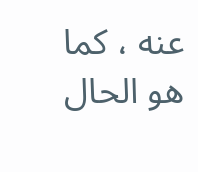عنه ، كما هو الحال